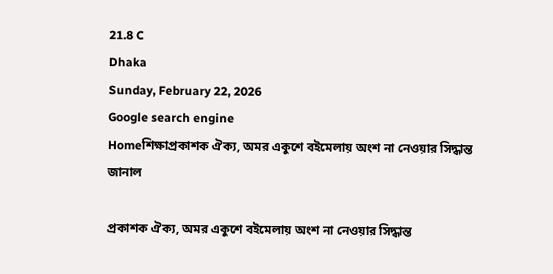21.8 C
Dhaka
Sunday, February 22, 2026
Google search engine
Homeশিক্ষাপ্রকাশক ঐক্য, অমর একুশে বইমেলায় অংশ না নেওয়ার সিদ্ধান্ত জানাল

প্রকাশক ঐক্য, অমর একুশে বইমেলায় অংশ না নেওয়ার সিদ্ধান্ত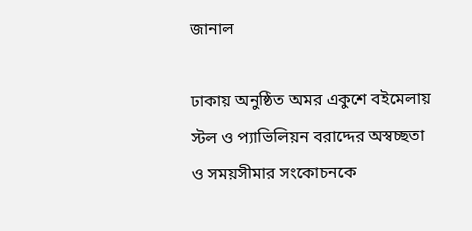জানাল

ঢাকায় অনুষ্ঠিত অমর একুশে বইমেলায় স্টল ও প্যাভিলিয়ন বরাদ্দের অস্বচ্ছতা ও সময়সীমার সংকোচনকে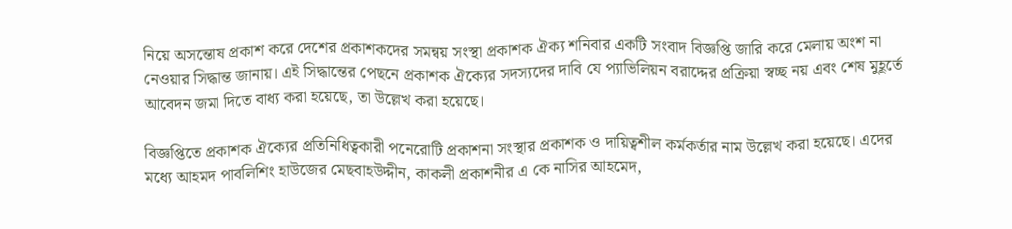নিয়ে অসন্তোষ প্রকাশ করে দেশের প্রকাশকদের সমন্বয় সংস্থা প্রকাশক ঐক্য শনিবার একটি সংবাদ বিজ্ঞপ্তি জারি করে মেলায় অংশ না নেওয়ার সিদ্ধান্ত জানায়। এই সিদ্ধান্তের পেছনে প্রকাশক ঐক্যের সদস্যদের দাবি যে প্যাভিলিয়ন বরাদ্দের প্রক্রিয়া স্বচ্ছ নয় এবং শেষ মুহূর্তে আবেদন জমা দিতে বাধ্য করা হয়েছে, তা উল্লেখ করা হয়েছে।

বিজ্ঞপ্তিতে প্রকাশক ঐক্যের প্রতিনিধিত্বকারী পনেরোটি প্রকাশনা সংস্থার প্রকাশক ও দায়িত্বশীল কর্মকর্তার নাম উল্লেখ করা হয়েছে। এদের মধ্যে আহমদ পাবলিশিং হাউজের মেছবাহউদ্দীন, কাকলী প্রকাশনীর এ কে নাসির আহমেদ,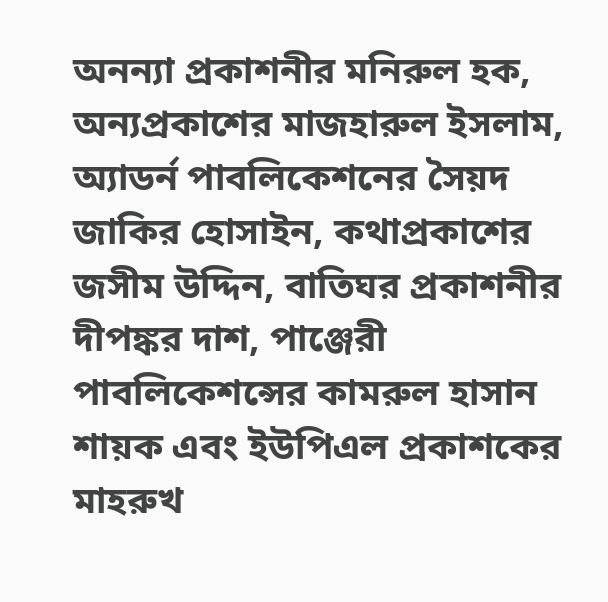অনন্যা প্রকাশনীর মনিরুল হক, অন্যপ্রকাশের মাজহারুল ইসলাম, অ্যাডর্ন পাবলিকেশনের সৈয়দ জাকির হোসাইন, কথাপ্রকাশের জসীম উদ্দিন, বাতিঘর প্রকাশনীর দীপঙ্কর দাশ, পাঞ্জেরী পাবলিকেশন্সের কামরুল হাসান শায়ক এবং ইউপিএল প্রকাশকের মাহরুখ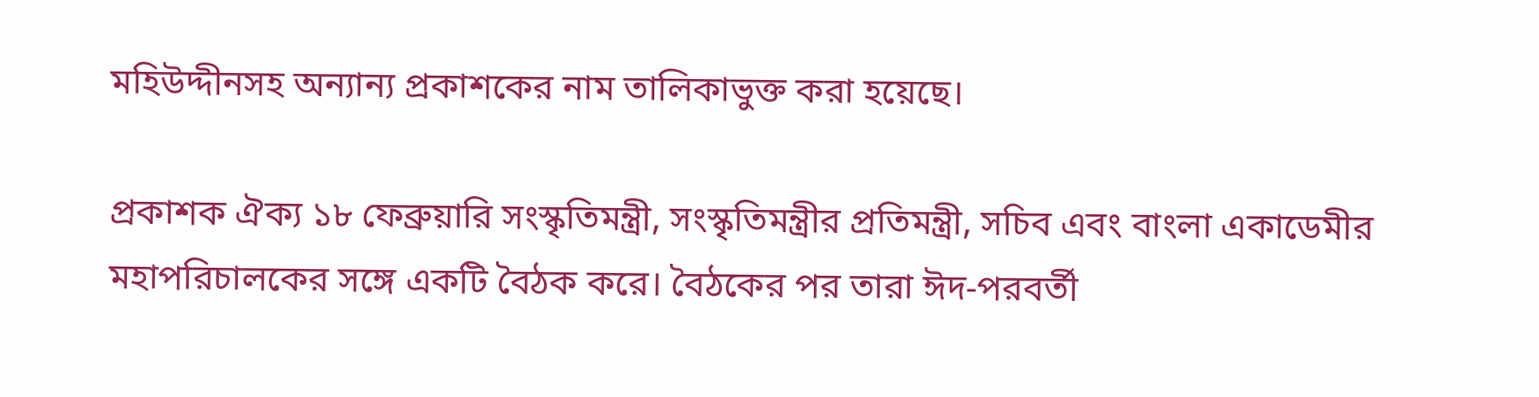মহিউদ্দীনসহ অন্যান্য প্রকাশকের নাম তালিকাভুক্ত করা হয়েছে।

প্রকাশক ঐক্য ১৮ ফেব্রুয়ারি সংস্কৃতিমন্ত্রী, সংস্কৃতিমন্ত্রীর প্রতিমন্ত্রী, সচিব এবং বাংলা একাডেমীর মহাপরিচালকের সঙ্গে একটি বৈঠক করে। বৈঠকের পর তারা ঈদ-পরবর্তী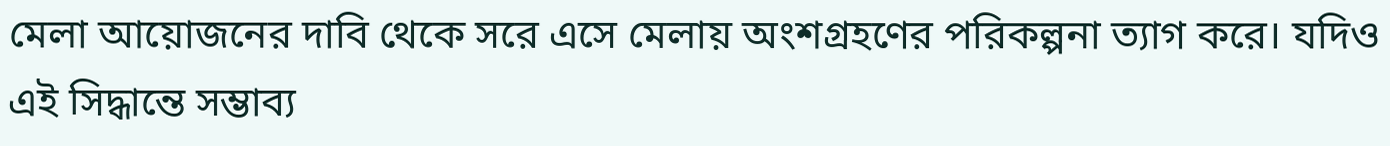মেলা আয়োজনের দাবি থেকে সরে এসে মেলায় অংশগ্রহণের পরিকল্পনা ত্যাগ করে। যদিও এই সিদ্ধান্তে সম্ভাব্য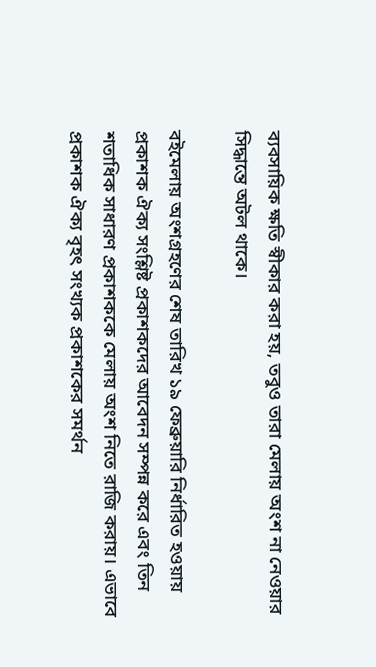ব্যবসায়িক ক্ষতি স্বীকার করা হয়, তবুও তারা মেলায় অংশ না নেওয়ার সিদ্ধান্তে অটল থাকে।

বইমেলায় অংশগ্রহণের শেষ তারিখ ১৯ ফেব্রুয়ারি নির্ধারিত হওয়ায় প্রকাশক ঐক্য সংশ্লিষ্ট প্রকাশকদের আবেদন সম্পন্ন করে এবং তিন শতাধিক সাধারণ প্রকাশককে মেলায় অংশ নিতে রাজি করায়। এভাবে প্রকাশক ঐক্য বৃহৎ সংখ্যক প্রকাশকের সমর্থন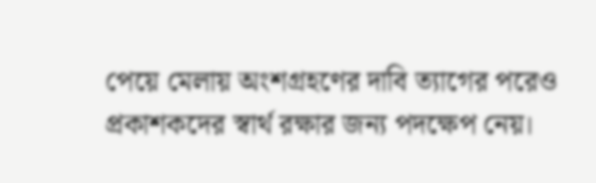পেয়ে মেলায় অংশগ্রহণের দাবি ত্যাগের পরেও প্রকাশকদের স্বার্থ রক্ষার জন্য পদক্ষেপ নেয়।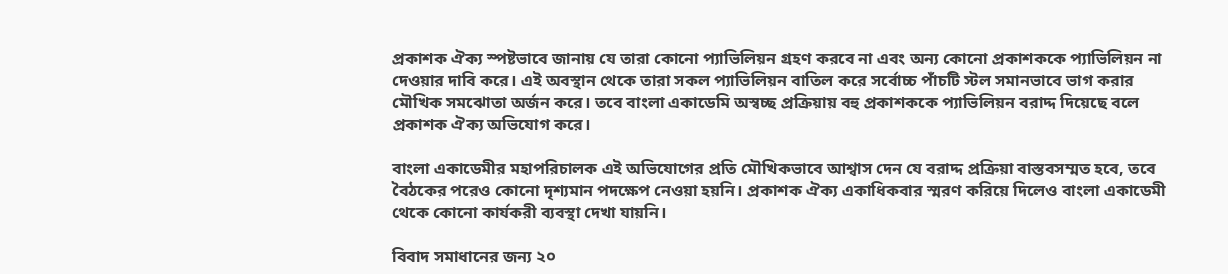প্রকাশক ঐক্য স্পষ্টভাবে জানায় যে তারা কোনো প্যাভিলিয়ন গ্রহণ করবে না এবং অন্য কোনো প্রকাশককে প্যাভিলিয়ন না দেওয়ার দাবি করে। এই অবস্থান থেকে তারা সকল প্যাভিলিয়ন বাতিল করে সর্বোচ্চ পাঁচটি স্টল সমানভাবে ভাগ করার মৌখিক সমঝোতা অর্জন করে। তবে বাংলা একাডেমি অস্বচ্ছ প্রক্রিয়ায় বহু প্রকাশককে প্যাভিলিয়ন বরাদ্দ দিয়েছে বলে প্রকাশক ঐক্য অভিযোগ করে।

বাংলা একাডেমীর মহাপরিচালক এই অভিযোগের প্রতি মৌখিকভাবে আশ্বাস দেন যে বরাদ্দ প্রক্রিয়া বাস্তবসম্মত হবে, তবে বৈঠকের পরেও কোনো দৃশ্যমান পদক্ষেপ নেওয়া হয়নি। প্রকাশক ঐক্য একাধিকবার স্মরণ করিয়ে দিলেও বাংলা একাডেমী থেকে কোনো কার্যকরী ব্যবস্থা দেখা যায়নি।

বিবাদ সমাধানের জন্য ২০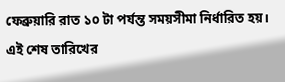ফেব্রুয়ারি রাত ১০ টা পর্যন্ত সময়সীমা নির্ধারিত হয়। এই শেষ তারিখের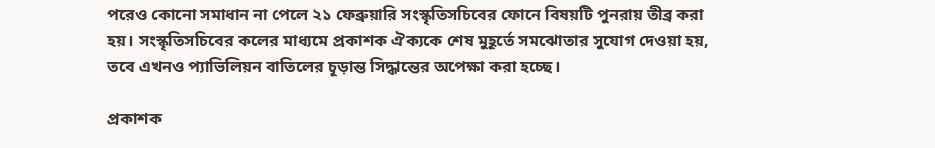পরেও কোনো সমাধান না পেলে ২১ ফেব্রুয়ারি সংস্কৃতিসচিবের ফোনে বিষয়টি পুনরায় তীব্র করা হয়। সংস্কৃতিসচিবের কলের মাধ্যমে প্রকাশক ঐক্যকে শেষ মুহূর্তে সমঝোতার সুযোগ দেওয়া হয়, তবে এখনও প্যাভিলিয়ন বাতিলের চূড়ান্ত সিদ্ধান্তের অপেক্ষা করা হচ্ছে।

প্রকাশক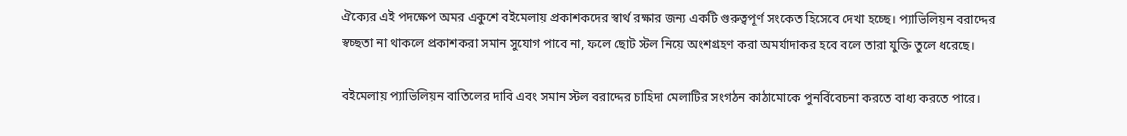ঐক্যের এই পদক্ষেপ অমর একুশে বইমেলায় প্রকাশকদের স্বার্থ রক্ষার জন্য একটি গুরুত্বপূর্ণ সংকেত হিসেবে দেখা হচ্ছে। প্যাভিলিয়ন বরাদ্দের স্বচ্ছতা না থাকলে প্রকাশকরা সমান সুযোগ পাবে না, ফলে ছোট স্টল নিয়ে অংশগ্রহণ করা অমর্যাদাকর হবে বলে তারা যুক্তি তুলে ধরেছে।

বইমেলায় প্যাভিলিয়ন বাতিলের দাবি এবং সমান স্টল বরাদ্দের চাহিদা মেলাটির সংগঠন কাঠামোকে পুনর্বিবেচনা করতে বাধ্য করতে পারে।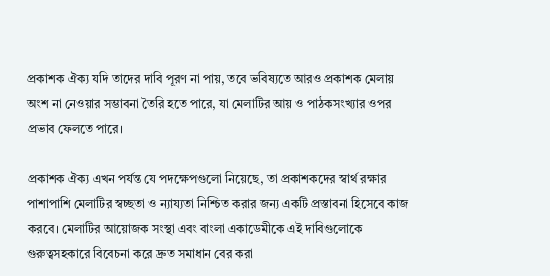প্রকাশক ঐক্য যদি তাদের দাবি পূরণ না পায়, তবে ভবিষ্যতে আরও প্রকাশক মেলায় অংশ না নেওয়ার সম্ভাবনা তৈরি হতে পারে, যা মেলাটির আয় ও পাঠকসংখ্যার ওপর প্রভাব ফেলতে পারে।

প্রকাশক ঐক্য এখন পর্যন্ত যে পদক্ষেপগুলো নিয়েছে, তা প্রকাশকদের স্বার্থ রক্ষার পাশাপাশি মেলাটির স্বচ্ছতা ও ন্যায্যতা নিশ্চিত করার জন্য একটি প্রস্তাবনা হিসেবে কাজ করবে। মেলাটির আয়োজক সংস্থা এবং বাংলা একাডেমীকে এই দাবিগুলোকে গুরুত্বসহকারে বিবেচনা করে দ্রুত সমাধান বের করা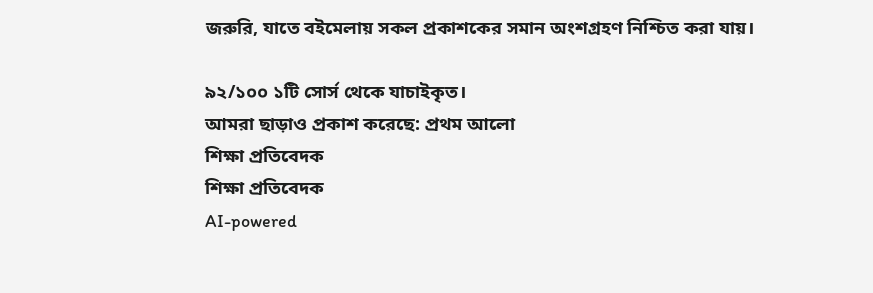জরুরি, যাতে বইমেলায় সকল প্রকাশকের সমান অংশগ্রহণ নিশ্চিত করা যায়।

৯২/১০০ ১টি সোর্স থেকে যাচাইকৃত।
আমরা ছাড়াও প্রকাশ করেছে: প্রথম আলো
শিক্ষা প্রতিবেদক
শিক্ষা প্রতিবেদক
AI-powered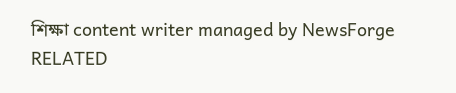শিক্ষা content writer managed by NewsForge
RELATED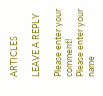ARTICLES

LEAVE A REPLY

Please enter your comment!
Please enter your name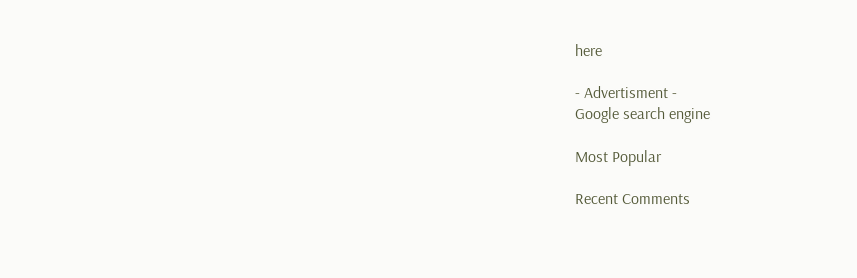here

- Advertisment -
Google search engine

Most Popular

Recent Comments